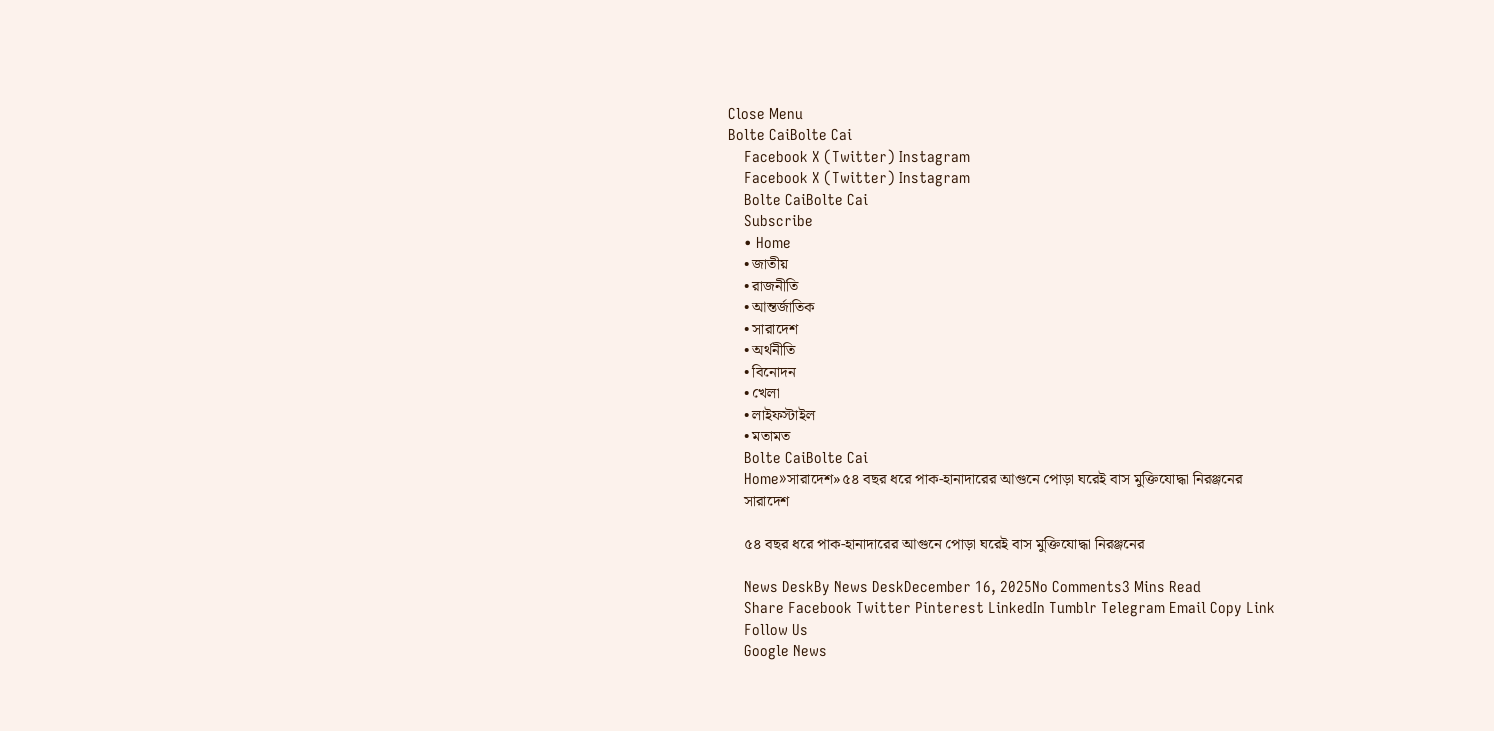Close Menu
Bolte CaiBolte Cai
    Facebook X (Twitter) Instagram
    Facebook X (Twitter) Instagram
    Bolte CaiBolte Cai
    Subscribe
    • Home
    • জাতীয়
    • রাজনীতি
    • আন্তর্জাতিক
    • সারাদেশ
    • অর্থনীতি
    • বিনোদন
    • খেলা
    • লাইফস্টাইল
    • মতামত
    Bolte CaiBolte Cai
    Home»সারাদেশ»৫৪ বছর ধরে পাক-হানাদারের আগুনে পোড়া ঘরেই বাস মুক্তিযোদ্ধা নিরঞ্জনের
    সারাদেশ

    ৫৪ বছর ধরে পাক-হানাদারের আগুনে পোড়া ঘরেই বাস মুক্তিযোদ্ধা নিরঞ্জনের

    News DeskBy News DeskDecember 16, 2025No Comments3 Mins Read
    Share Facebook Twitter Pinterest LinkedIn Tumblr Telegram Email Copy Link
    Follow Us
    Google News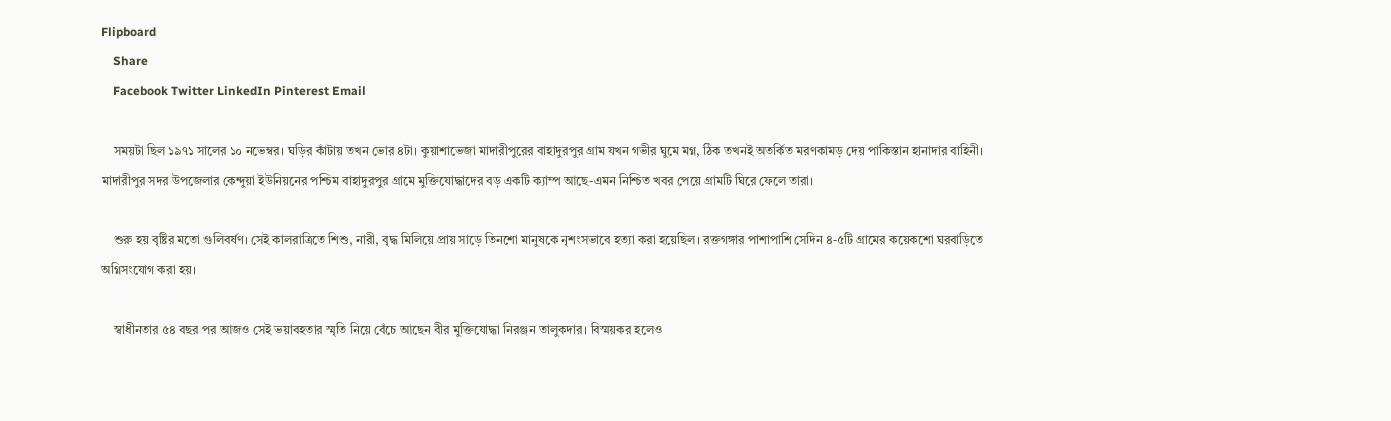Flipboard
    Share
    Facebook Twitter LinkedIn Pinterest Email

    সময়টা ছিল ১৯৭১ সালের ১০ নভেম্বর। ঘড়ির কাঁটায় তখন ভোর ৪টা। কুয়াশাভেজা মাদারীপুরের বাহাদুরপুর গ্রাম যখন গভীর ঘুমে মগ্ন, ঠিক তখনই অতর্কিত মরণকামড় দেয় পাকিস্তান হানাদার বাহিনী। মাদারীপুর সদর উপজেলার কেন্দুয়া ইউনিয়নের পশ্চিম বাহাদুরপুর গ্রামে মুক্তিযোদ্ধাদের বড় একটি ক্যাম্প আছে-এমন নিশ্চিত খবর পেয়ে গ্রামটি ঘিরে ফেলে তারা।

    শুরু হয় বৃষ্টির মতো গুলিবর্ষণ। সেই কালরাত্রিতে শিশু, নারী, বৃদ্ধ মিলিয়ে প্রায় সাড়ে তিনশো মানুষকে নৃশংসভাবে হত্যা করা হয়েছিল। রক্তগঙ্গার পাশাপাশি সেদিন ৪-৫টি গ্রামের কয়েকশো ঘরবাড়িতে অগ্নিসংযোগ করা হয়।

    স্বাধীনতার ৫৪ বছর পর আজও সেই ভয়াবহতার স্মৃতি নিয়ে বেঁচে আছেন বীর মুক্তিযোদ্ধা নিরঞ্জন তালুকদার। বিস্ময়কর হলেও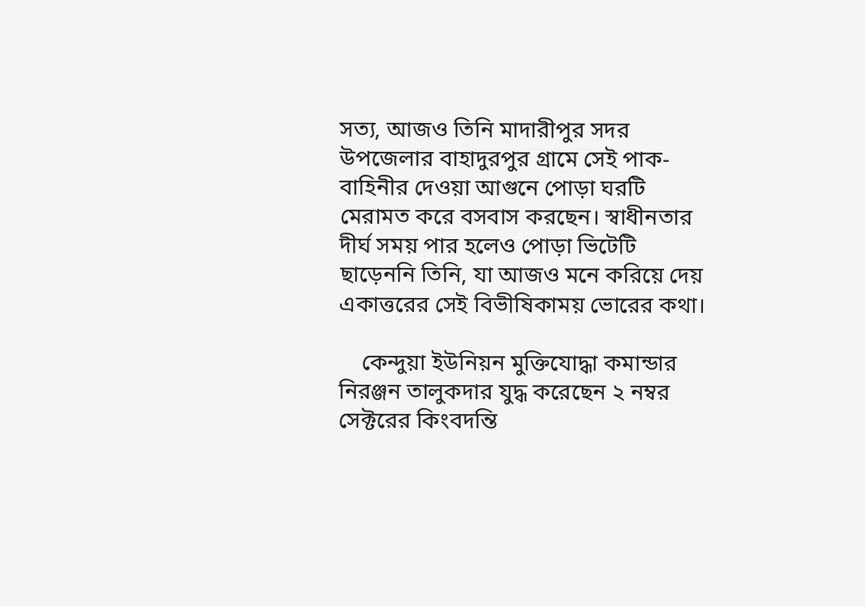সত্য, আজও তিনি মাদারীপুর সদর উপজেলার বাহাদুরপুর গ্রামে সেই পাক-বাহিনীর দেওয়া আগুনে পোড়া ঘরটি মেরামত করে বসবাস করছেন। স্বাধীনতার দীর্ঘ সময় পার হলেও পোড়া ভিটেটি ছাড়েননি তিনি, যা আজও মনে করিয়ে দেয় একাত্তরের সেই বিভীষিকাময় ভোরের কথা।

    কেন্দুয়া ইউনিয়ন মুক্তিযোদ্ধা কমান্ডার নিরঞ্জন তালুকদার যুদ্ধ করেছেন ২ নম্বর সেক্টরের কিংবদন্তি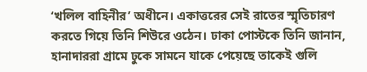‘খলিল বাহিনীর’ অধীনে। একাত্তরের সেই রাতের স্মৃতিচারণ করতে গিয়ে তিনি শিউরে ওঠেন। ঢাকা পোস্টকে তিনি জানান, হানাদাররা গ্রামে ঢুকে সামনে যাকে পেয়েছে তাকেই গুলি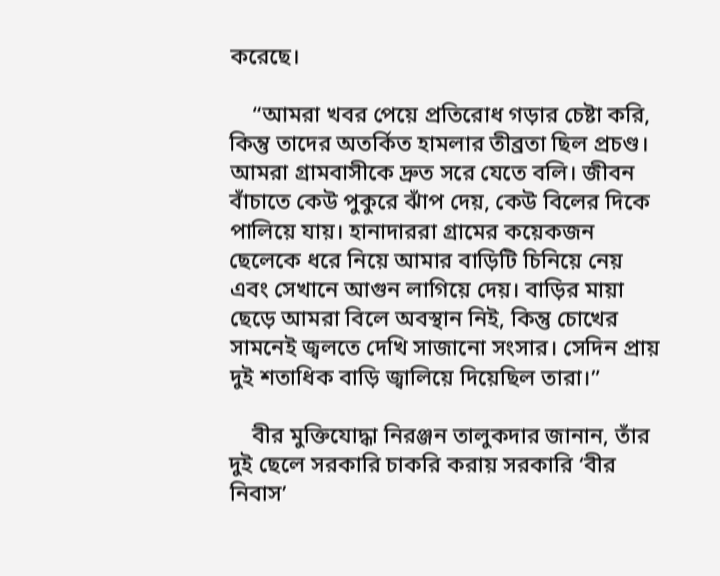করেছে।

    “আমরা খবর পেয়ে প্রতিরোধ গড়ার চেষ্টা করি, কিন্তু তাদের অতর্কিত হামলার তীব্রতা ছিল প্রচণ্ড। আমরা গ্রামবাসীকে দ্রুত সরে যেতে বলি। জীবন বাঁচাতে কেউ পুকুরে ঝাঁপ দেয়, কেউ বিলের দিকে পালিয়ে যায়। হানাদাররা গ্রামের কয়েকজন ছেলেকে ধরে নিয়ে আমার বাড়িটি চিনিয়ে নেয় এবং সেখানে আগুন লাগিয়ে দেয়। বাড়ির মায়া ছেড়ে আমরা বিলে অবস্থান নিই, কিন্তু চোখের সামনেই জ্বলতে দেখি সাজানো সংসার। সেদিন প্রায় দুই শতাধিক বাড়ি জ্বালিয়ে দিয়েছিল তারা।”

    বীর মুক্তিযোদ্ধা নিরঞ্জন তালুকদার জানান, তাঁর দুই ছেলে সরকারি চাকরি করায় সরকারি ‘বীর নিবাস’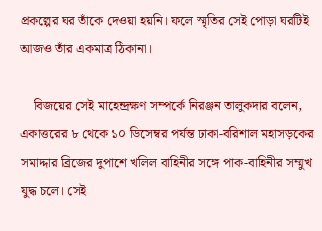প্রকল্পের ঘর তাঁকে দেওয়া হয়নি। ফলে স্মৃতির সেই পোড়া ঘরটিই আজও তাঁর একমাত্র ঠিকানা।

    বিজয়ের সেই মাহেন্দ্রক্ষণ সম্পর্কে নিরঞ্জন তালুকদার বলেন, একাত্তরের ৮ থেকে ১০ ডিসেম্বর পর্যন্ত ঢাকা-বরিশাল মহাসড়কের সমাদ্দার ব্রিজের দুপাশে খলিল বাহিনীর সঙ্গে পাক-বাহিনীর সম্মুখ যুদ্ধ চলে। সেই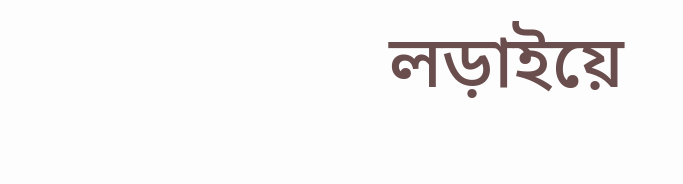লড়াইয়ে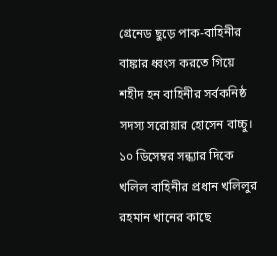গ্রেনেড ছুড়ে পাক-বাহিনীর বাঙ্কার ধ্বংস করতে গিয়ে শহীদ হন বাহিনীর সর্বকনিষ্ঠ সদস্য সরোয়ার হোসেন বাচ্চু। ১০ ডিসেম্বর সন্ধ্যার দিকে খলিল বাহিনীর প্রধান খলিলুর রহমান খানের কাছে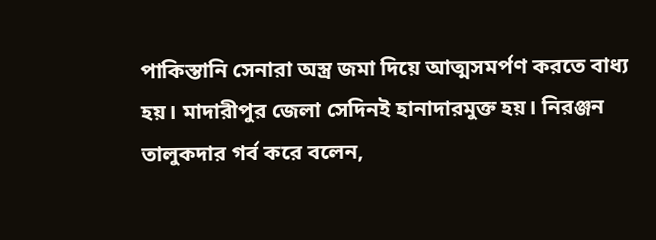পাকিস্তানি সেনারা অস্ত্র জমা দিয়ে আত্মসমর্পণ করতে বাধ্য হয়। মাদারীপুর জেলা সেদিনই হানাদারমুক্ত হয়। নিরঞ্জন তালুকদার গর্ব করে বলেন,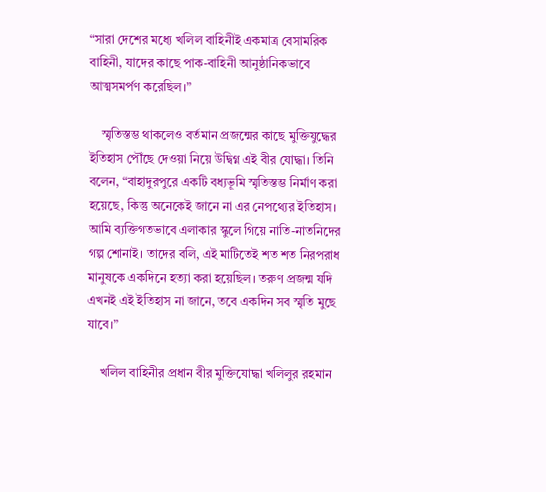“সারা দেশের মধ্যে খলিল বাহিনীই একমাত্র বেসামরিক বাহিনী, যাদের কাছে পাক-বাহিনী আনুষ্ঠানিকভাবে আত্মসমর্পণ করেছিল।”

    স্মৃতিস্তম্ভ থাকলেও বর্তমান প্রজন্মের কাছে মুক্তিযুদ্ধের ইতিহাস পৌঁছে দেওয়া নিয়ে উদ্বিগ্ন এই বীর যোদ্ধা। তিনি বলেন, “বাহাদুরপুরে একটি বধ্যভূমি স্মৃতিস্তম্ভ নির্মাণ করা হয়েছে, কিন্তু অনেকেই জানে না এর নেপথ্যের ইতিহাস। আমি ব্যক্তিগতভাবে এলাকার স্কুলে গিয়ে নাতি-নাতনিদের গল্প শোনাই। তাদের বলি, এই মাটিতেই শত শত নিরপরাধ মানুষকে একদিনে হত্যা করা হয়েছিল। তরুণ প্রজন্ম যদি এখনই এই ইতিহাস না জানে, তবে একদিন সব স্মৃতি মুছে যাবে।”

    খলিল বাহিনীর প্রধান বীর মুক্তিযোদ্ধা খলিলুর রহমান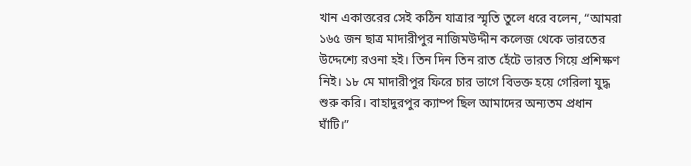খান একাত্তরের সেই কঠিন যাত্রার স্মৃতি তুলে ধরে বলেন, “আমরা ১৬৫ জন ছাত্র মাদারীপুর নাজিমউদ্দীন কলেজ থেকে ভারতের উদ্দেশ্যে রওনা হই। তিন দিন তিন রাত হেঁটে ভারত গিয়ে প্রশিক্ষণ নিই। ১৮ মে মাদারীপুর ফিরে চার ভাগে বিভক্ত হয়ে গেরিলা যুদ্ধ শুরু করি। বাহাদুরপুর ক্যাম্প ছিল আমাদের অন্যতম প্রধান ঘাঁটি।”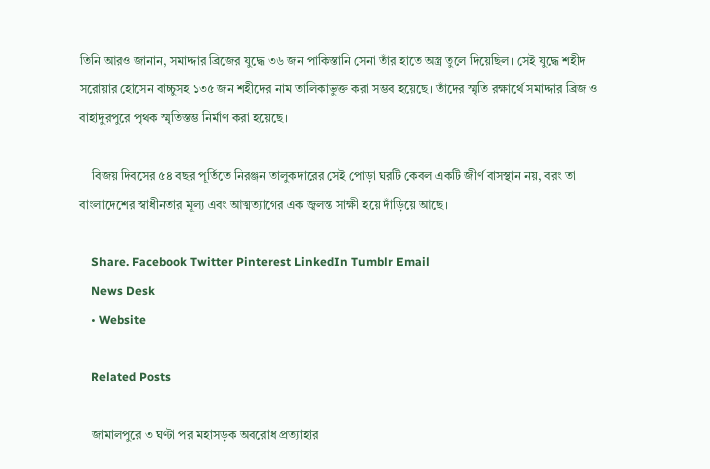তিনি আরও জানান, সমাদ্দার ব্রিজের যুদ্ধে ৩৬ জন পাকিস্তানি সেনা তাঁর হাতে অস্ত্র তুলে দিয়েছিল। সেই যুদ্ধে শহীদ সরোয়ার হোসেন বাচ্চুসহ ১৩৫ জন শহীদের নাম তালিকাভুক্ত করা সম্ভব হয়েছে। তাঁদের স্মৃতি রক্ষার্থে সমাদ্দার ব্রিজ ও বাহাদুরপুরে পৃথক স্মৃতিস্তম্ভ নির্মাণ করা হয়েছে।

    বিজয় দিবসের ৫৪ বছর পূর্তিতে নিরঞ্জন তালুকদারের সেই পোড়া ঘরটি কেবল একটি জীর্ণ বাসস্থান নয়, বরং তা বাংলাদেশের স্বাধীনতার মূল্য এবং আত্মত্যাগের এক জ্বলন্ত সাক্ষী হয়ে দাঁড়িয়ে আছে।

    Share. Facebook Twitter Pinterest LinkedIn Tumblr Email
    News Desk
    • Website

    Related Posts

    জামালপুরে ৩ ঘণ্টা পর মহাসড়ক অবরোধ প্রত্যাহার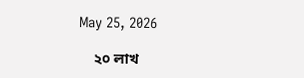May 25, 2026

    ২০ লাখ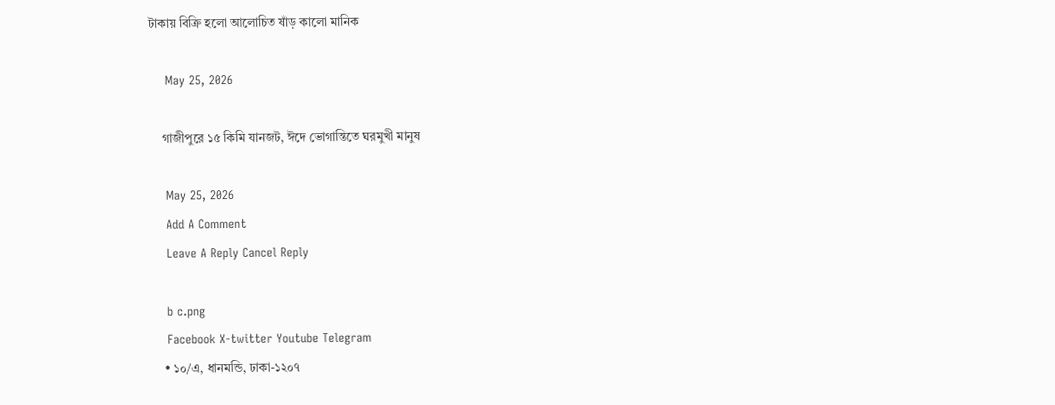টাকায় বিক্রি হলো আলোচিত ষাঁড় কালো মানিক

    May 25, 2026

    গাজীপুরে ১৫ কিমি যানজট, ঈদে ভোগান্তিতে ঘরমুখী মানুষ

    May 25, 2026
    Add A Comment
    Leave A Reply Cancel Reply

    b c.png
    Facebook X-twitter Youtube Telegram
    • ১০/এ, ধানমন্ডি, ঢাকা-১২০৭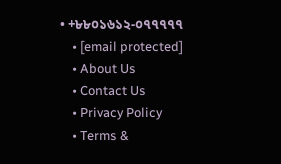• +৮৮০১৬১২-০৭৭৭৭৭
    • [email protected]
    • About Us
    • Contact Us
    • Privacy Policy
    • Terms &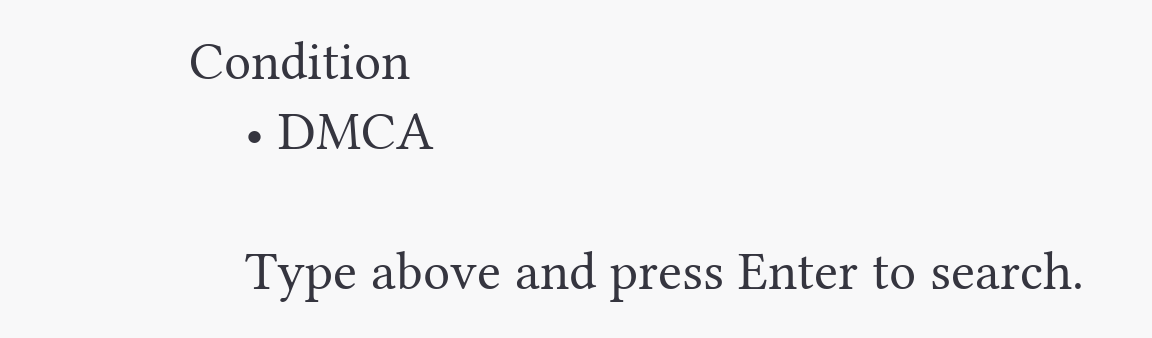Condition
    • DMCA

    Type above and press Enter to search.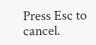Press Esc to cancel.